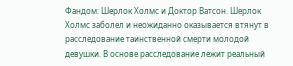Фандом: Шерлок Холмс и Доктор Ватсон. Шерлок Холмс заболел и неожиданно оказывается втянут в расследование таинственной смерти молодой девушки. В основе расследование лежит реальный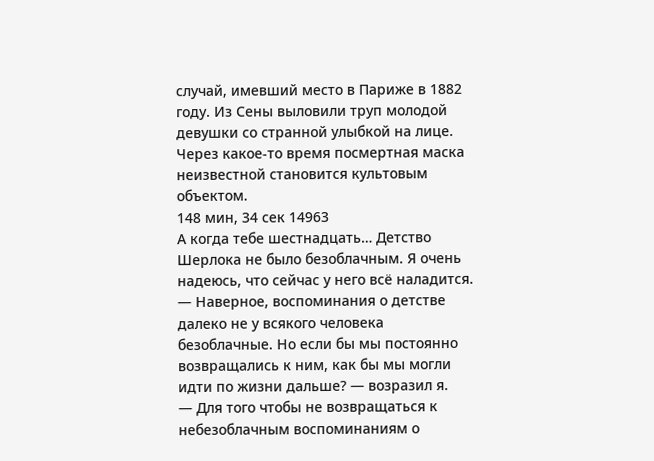случай, имевший место в Париже в 1882 году. Из Сены выловили труп молодой девушки со странной улыбкой на лице. Через какое-то время посмертная маска неизвестной становится культовым объектом.
148 мин, 34 сек 14963
А когда тебе шестнадцать… Детство Шерлока не было безоблачным. Я очень надеюсь, что сейчас у него всё наладится.
— Наверное, воспоминания о детстве далеко не у всякого человека безоблачные. Но если бы мы постоянно возвращались к ним, как бы мы могли идти по жизни дальше? — возразил я.
— Для того чтобы не возвращаться к небезоблачным воспоминаниям о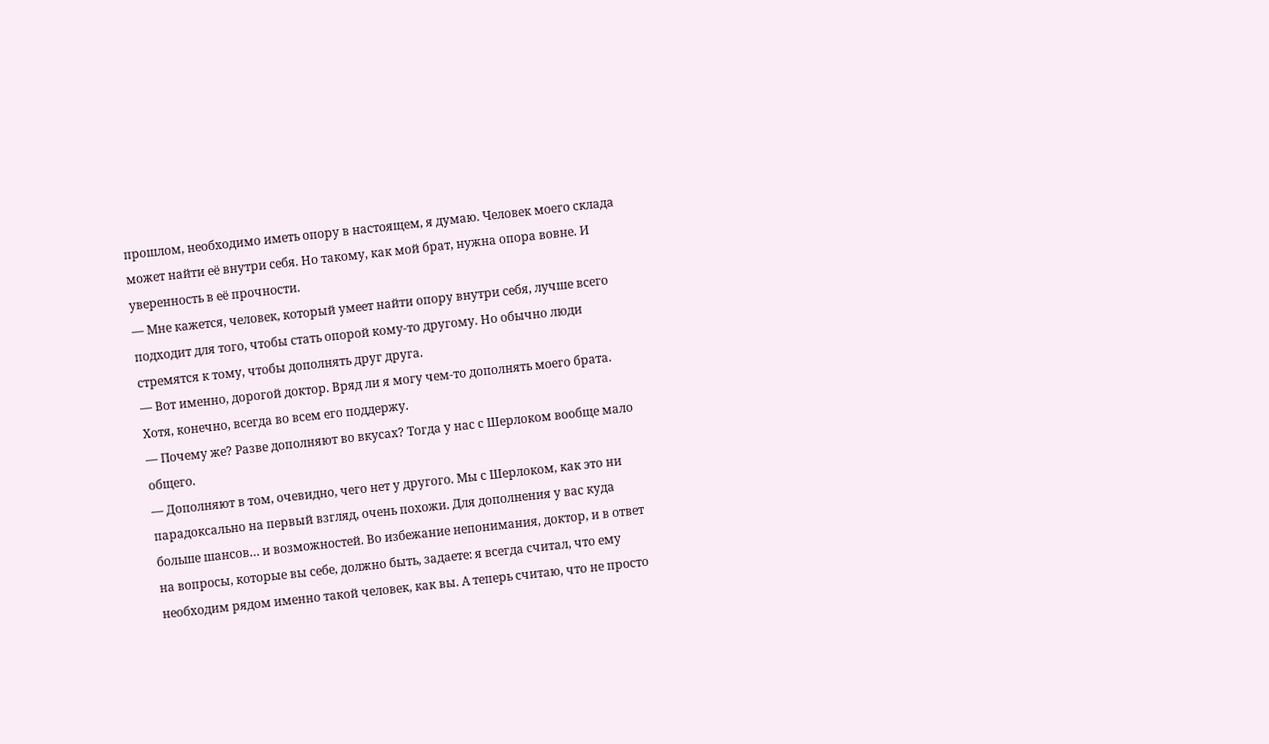прошлом, необходимо иметь опору в настоящем, я думаю. Человек моего склада может найти её внутри себя. Но такому, как мой брат, нужна опора вовне. И уверенность в её прочности.
— Мне кажется, человек, который умеет найти опору внутри себя, лучше всего подходит для того, чтобы стать опорой кому-то другому. Но обычно люди стремятся к тому, чтобы дополнять друг друга.
— Вот именно, дорогой доктор. Вряд ли я могу чем-то дополнять моего брата. Хотя, конечно, всегда во всем его поддержу.
— Почему же? Разве дополняют во вкусах? Тогда у нас с Шерлоком вообще мало общего.
— Дополняют в том, очевидно, чего нет у другого. Мы с Шерлоком, как это ни парадоксально на первый взгляд, очень похожи. Для дополнения у вас куда больше шансов… и возможностей. Во избежание непонимания, доктор, и в ответ на вопросы, которые вы себе, должно быть, задаете: я всегда считал, что ему необходим рядом именно такой человек, как вы. А теперь считаю, что не просто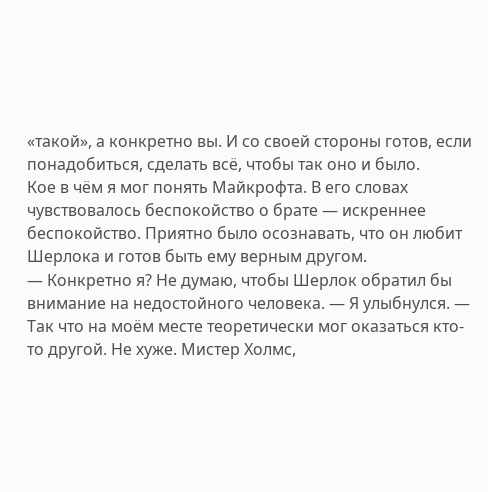«такой», а конкретно вы. И со своей стороны готов, если понадобиться, сделать всё, чтобы так оно и было.
Кое в чём я мог понять Майкрофта. В его словах чувствовалось беспокойство о брате — искреннее беспокойство. Приятно было осознавать, что он любит Шерлока и готов быть ему верным другом.
— Конкретно я? Не думаю, чтобы Шерлок обратил бы внимание на недостойного человека. — Я улыбнулся. — Так что на моём месте теоретически мог оказаться кто-то другой. Не хуже. Мистер Холмс,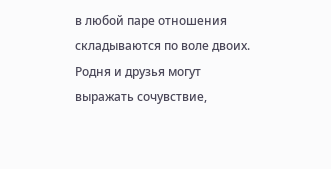в любой паре отношения складываются по воле двоих. Родня и друзья могут выражать сочувствие,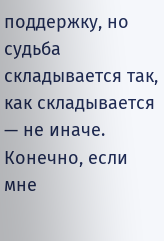поддержку, но судьба складывается так, как складывается — не иначе. Конечно, если мне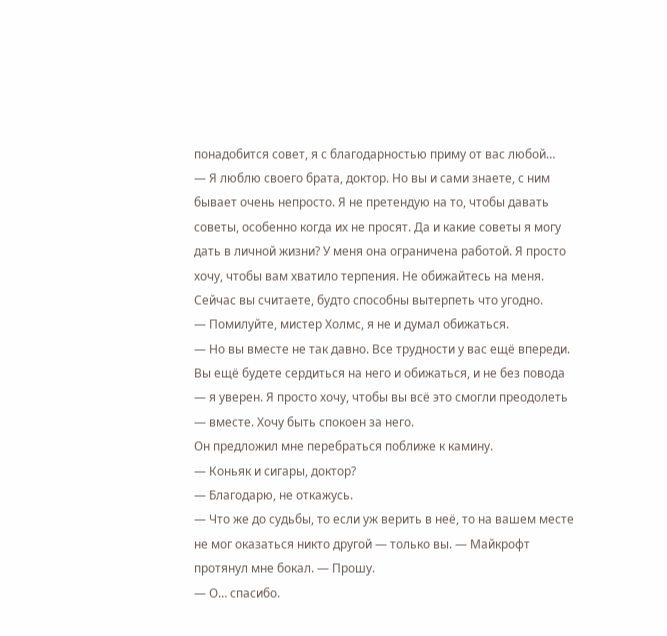понадобится совет, я с благодарностью приму от вас любой…
— Я люблю своего брата, доктор. Но вы и сами знаете, с ним бывает очень непросто. Я не претендую на то, чтобы давать советы, особенно когда их не просят. Да и какие советы я могу дать в личной жизни? У меня она ограничена работой. Я просто хочу, чтобы вам хватило терпения. Не обижайтесь на меня. Сейчас вы считаете, будто способны вытерпеть что угодно.
— Помилуйте, мистер Холмс, я не и думал обижаться.
— Но вы вместе не так давно. Все трудности у вас ещё впереди. Вы ещё будете сердиться на него и обижаться, и не без повода — я уверен. Я просто хочу, чтобы вы всё это смогли преодолеть — вместе. Хочу быть спокоен за него.
Он предложил мне перебраться поближе к камину.
— Коньяк и сигары, доктор?
— Благодарю, не откажусь.
— Что же до судьбы, то если уж верить в неё, то на вашем месте не мог оказаться никто другой — только вы. — Майкрофт протянул мне бокал. — Прошу.
— О… спасибо.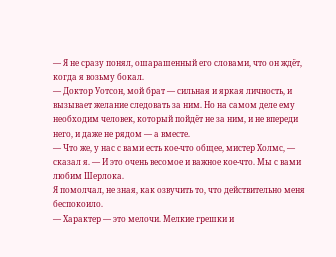— Я не сразу понял, ошарашенный его словами, что он ждёт, когда я возьму бокал.
— Доктор Уотсон, мой брат — сильная и яркая личность, и вызывает желание следовать за ним. Но на самом деле ему необходим человек, который пойдёт не за ним, и не впереди него, и даже не рядом — а вместе.
— Что же, у нас с вами есть кое-что общее, мистер Холмс, — сказал я. — И это очень весомое и важное кое-что. Мы с вами любим Шерлока.
Я помолчал, не зная, как озвучить то, что действительно меня беспокоило.
— Характер — это мелочи. Мелкие грешки и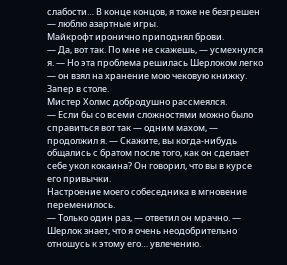слабости… В конце концов, я тоже не безгрешен — люблю азартные игры.
Майкрофт иронично приподнял брови.
— Да, вот так. По мне не скажешь, — усмехнулся я. — Но эта проблема решилась Шерлоком легко — он взял на хранение мою чековую книжку. Запер в столе.
Мистер Холмс добродушно рассмеялся.
— Если бы со всеми сложностями можно было справиться вот так — одним махом, — продолжил я. — Скажите, вы когда-нибудь общались с братом после того, как он сделает себе укол кокаина? Он говорил, что вы в курсе его привычки.
Настроение моего собеседника в мгновение переменилось.
— Только один раз, — ответил он мрачно. — Шерлок знает, что я очень неодобрительно отношусь к этому его… увлечению.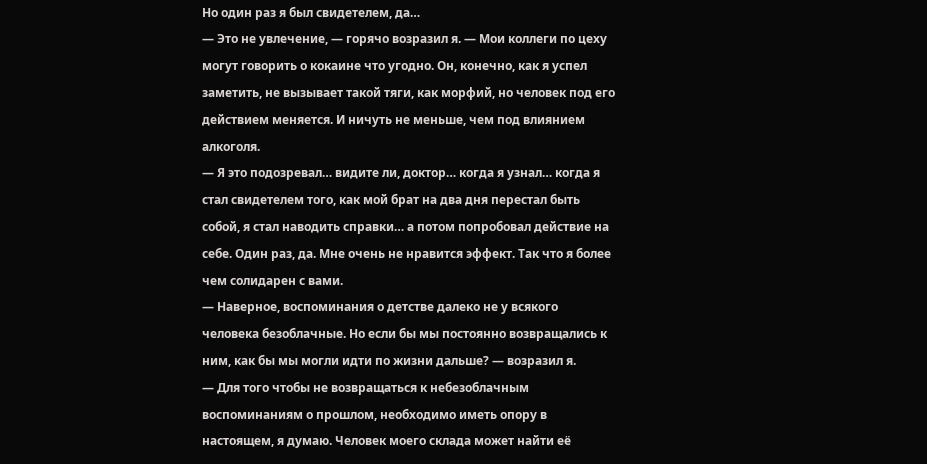Но один раз я был свидетелем, да…
— Это не увлечение, — горячо возразил я. — Мои коллеги по цеху могут говорить о кокаине что угодно. Он, конечно, как я успел заметить, не вызывает такой тяги, как морфий, но человек под его действием меняется. И ничуть не меньше, чем под влиянием алкоголя.
— Я это подозревал… видите ли, доктор… когда я узнал… когда я стал свидетелем того, как мой брат на два дня перестал быть собой, я стал наводить справки… а потом попробовал действие на себе. Один раз, да. Мне очень не нравится эффект. Так что я более чем солидарен с вами.
— Наверное, воспоминания о детстве далеко не у всякого человека безоблачные. Но если бы мы постоянно возвращались к ним, как бы мы могли идти по жизни дальше? — возразил я.
— Для того чтобы не возвращаться к небезоблачным воспоминаниям о прошлом, необходимо иметь опору в настоящем, я думаю. Человек моего склада может найти её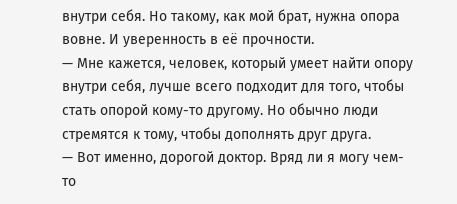внутри себя. Но такому, как мой брат, нужна опора вовне. И уверенность в её прочности.
— Мне кажется, человек, который умеет найти опору внутри себя, лучше всего подходит для того, чтобы стать опорой кому-то другому. Но обычно люди стремятся к тому, чтобы дополнять друг друга.
— Вот именно, дорогой доктор. Вряд ли я могу чем-то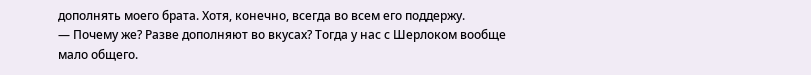дополнять моего брата. Хотя, конечно, всегда во всем его поддержу.
— Почему же? Разве дополняют во вкусах? Тогда у нас с Шерлоком вообще мало общего.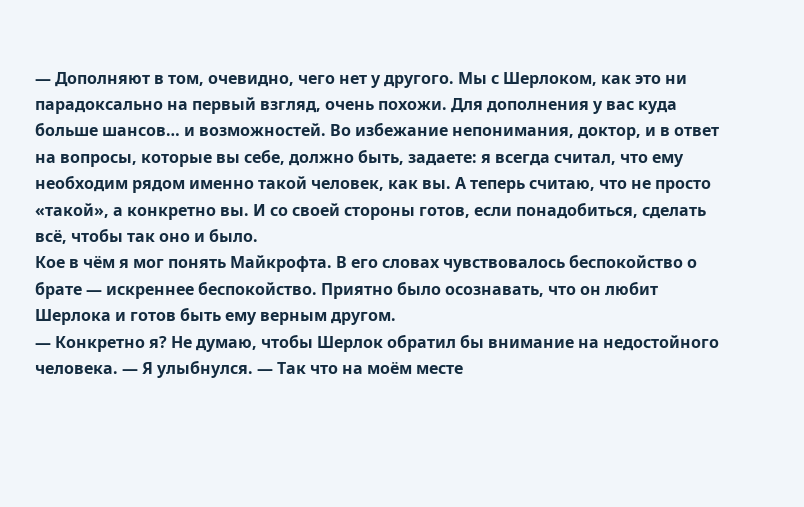— Дополняют в том, очевидно, чего нет у другого. Мы с Шерлоком, как это ни парадоксально на первый взгляд, очень похожи. Для дополнения у вас куда больше шансов… и возможностей. Во избежание непонимания, доктор, и в ответ на вопросы, которые вы себе, должно быть, задаете: я всегда считал, что ему необходим рядом именно такой человек, как вы. А теперь считаю, что не просто «такой», а конкретно вы. И со своей стороны готов, если понадобиться, сделать всё, чтобы так оно и было.
Кое в чём я мог понять Майкрофта. В его словах чувствовалось беспокойство о брате — искреннее беспокойство. Приятно было осознавать, что он любит Шерлока и готов быть ему верным другом.
— Конкретно я? Не думаю, чтобы Шерлок обратил бы внимание на недостойного человека. — Я улыбнулся. — Так что на моём месте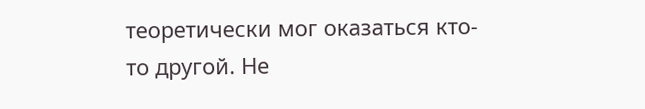теоретически мог оказаться кто-то другой. Не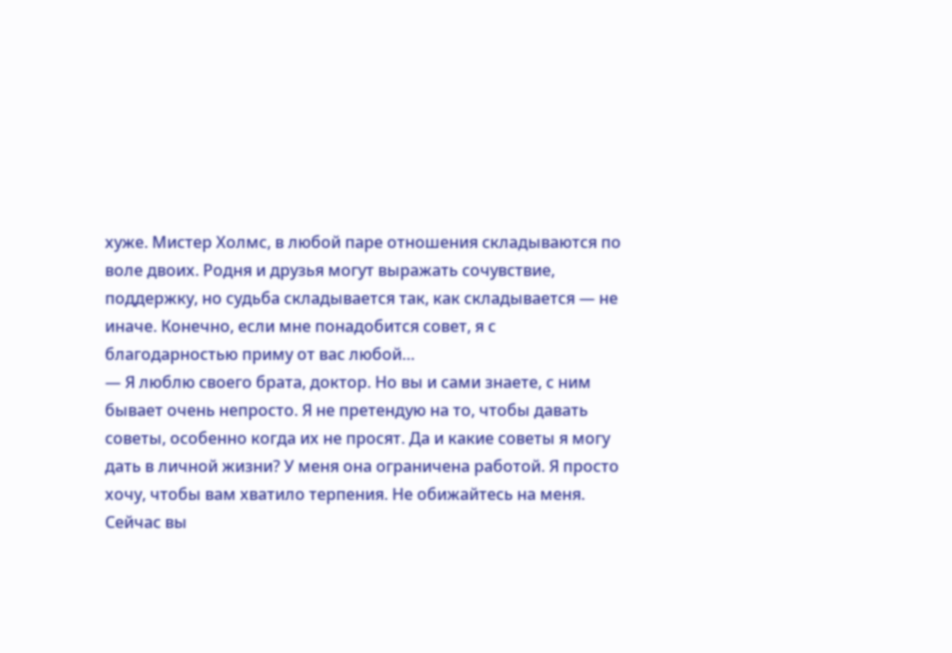хуже. Мистер Холмс, в любой паре отношения складываются по воле двоих. Родня и друзья могут выражать сочувствие, поддержку, но судьба складывается так, как складывается — не иначе. Конечно, если мне понадобится совет, я с благодарностью приму от вас любой…
— Я люблю своего брата, доктор. Но вы и сами знаете, с ним бывает очень непросто. Я не претендую на то, чтобы давать советы, особенно когда их не просят. Да и какие советы я могу дать в личной жизни? У меня она ограничена работой. Я просто хочу, чтобы вам хватило терпения. Не обижайтесь на меня. Сейчас вы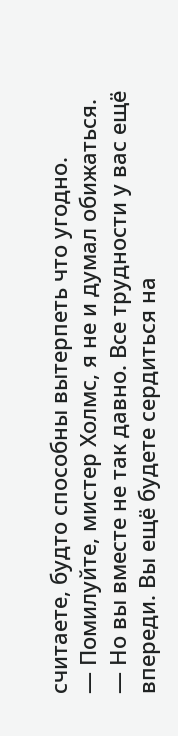считаете, будто способны вытерпеть что угодно.
— Помилуйте, мистер Холмс, я не и думал обижаться.
— Но вы вместе не так давно. Все трудности у вас ещё впереди. Вы ещё будете сердиться на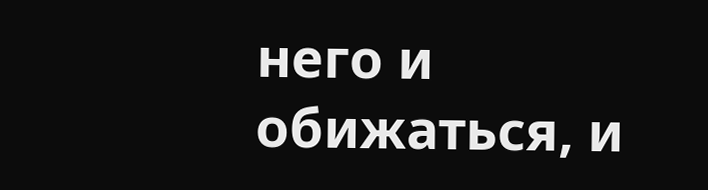него и обижаться, и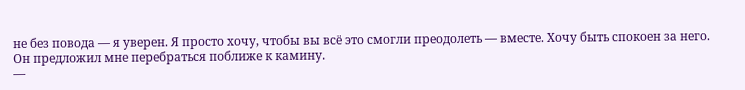не без повода — я уверен. Я просто хочу, чтобы вы всё это смогли преодолеть — вместе. Хочу быть спокоен за него.
Он предложил мне перебраться поближе к камину.
—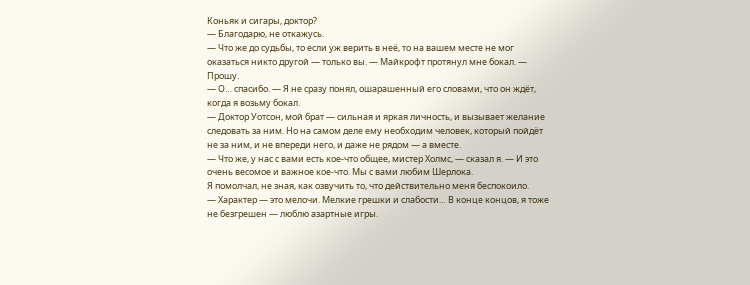Коньяк и сигары, доктор?
— Благодарю, не откажусь.
— Что же до судьбы, то если уж верить в неё, то на вашем месте не мог оказаться никто другой — только вы. — Майкрофт протянул мне бокал. — Прошу.
— О… спасибо. — Я не сразу понял, ошарашенный его словами, что он ждёт, когда я возьму бокал.
— Доктор Уотсон, мой брат — сильная и яркая личность, и вызывает желание следовать за ним. Но на самом деле ему необходим человек, который пойдёт не за ним, и не впереди него, и даже не рядом — а вместе.
— Что же, у нас с вами есть кое-что общее, мистер Холмс, — сказал я. — И это очень весомое и важное кое-что. Мы с вами любим Шерлока.
Я помолчал, не зная, как озвучить то, что действительно меня беспокоило.
— Характер — это мелочи. Мелкие грешки и слабости… В конце концов, я тоже не безгрешен — люблю азартные игры.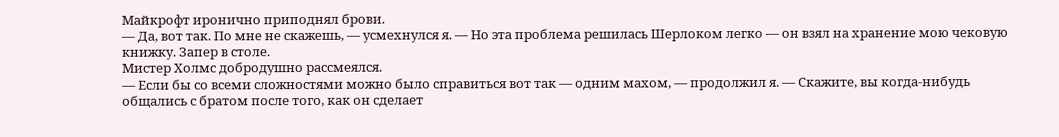Майкрофт иронично приподнял брови.
— Да, вот так. По мне не скажешь, — усмехнулся я. — Но эта проблема решилась Шерлоком легко — он взял на хранение мою чековую книжку. Запер в столе.
Мистер Холмс добродушно рассмеялся.
— Если бы со всеми сложностями можно было справиться вот так — одним махом, — продолжил я. — Скажите, вы когда-нибудь общались с братом после того, как он сделает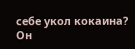себе укол кокаина? Он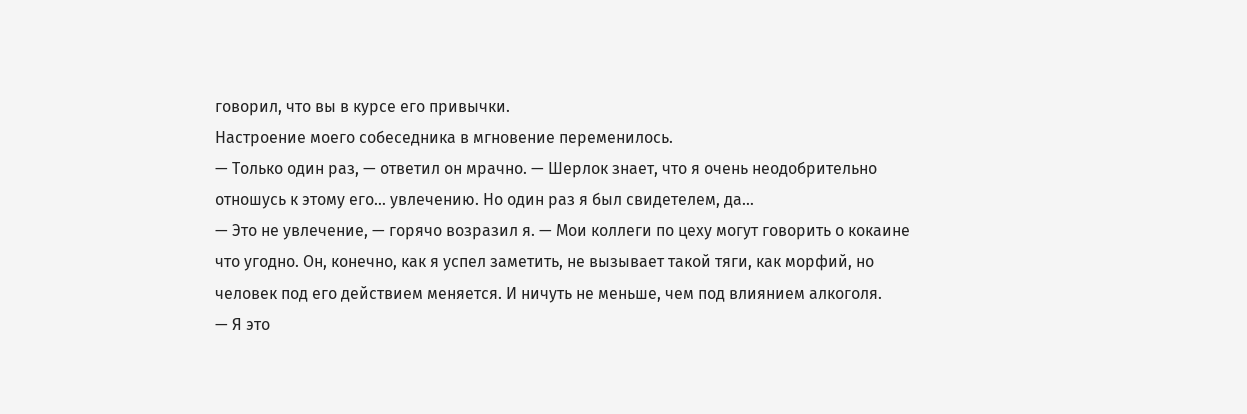говорил, что вы в курсе его привычки.
Настроение моего собеседника в мгновение переменилось.
— Только один раз, — ответил он мрачно. — Шерлок знает, что я очень неодобрительно отношусь к этому его… увлечению. Но один раз я был свидетелем, да…
— Это не увлечение, — горячо возразил я. — Мои коллеги по цеху могут говорить о кокаине что угодно. Он, конечно, как я успел заметить, не вызывает такой тяги, как морфий, но человек под его действием меняется. И ничуть не меньше, чем под влиянием алкоголя.
— Я это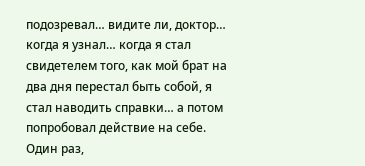подозревал… видите ли, доктор… когда я узнал… когда я стал свидетелем того, как мой брат на два дня перестал быть собой, я стал наводить справки… а потом попробовал действие на себе. Один раз,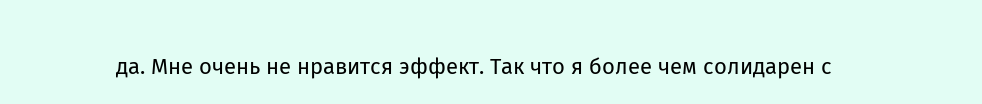да. Мне очень не нравится эффект. Так что я более чем солидарен с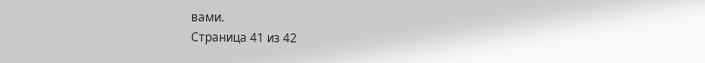вами.
Страница 41 из 42